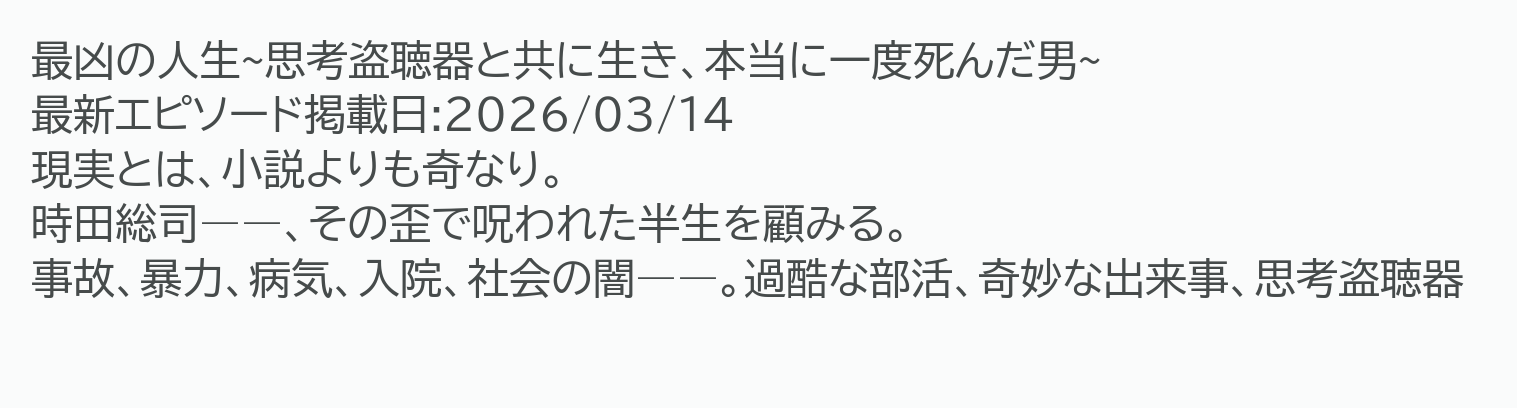最凶の人生~思考盗聴器と共に生き、本当に一度死んだ男~
最新エピソード掲載日:2026/03/14
現実とは、小説よりも奇なり。
時田総司――、その歪で呪われた半生を顧みる。
事故、暴力、病気、入院、社会の闇――。過酷な部活、奇妙な出来事、思考盗聴器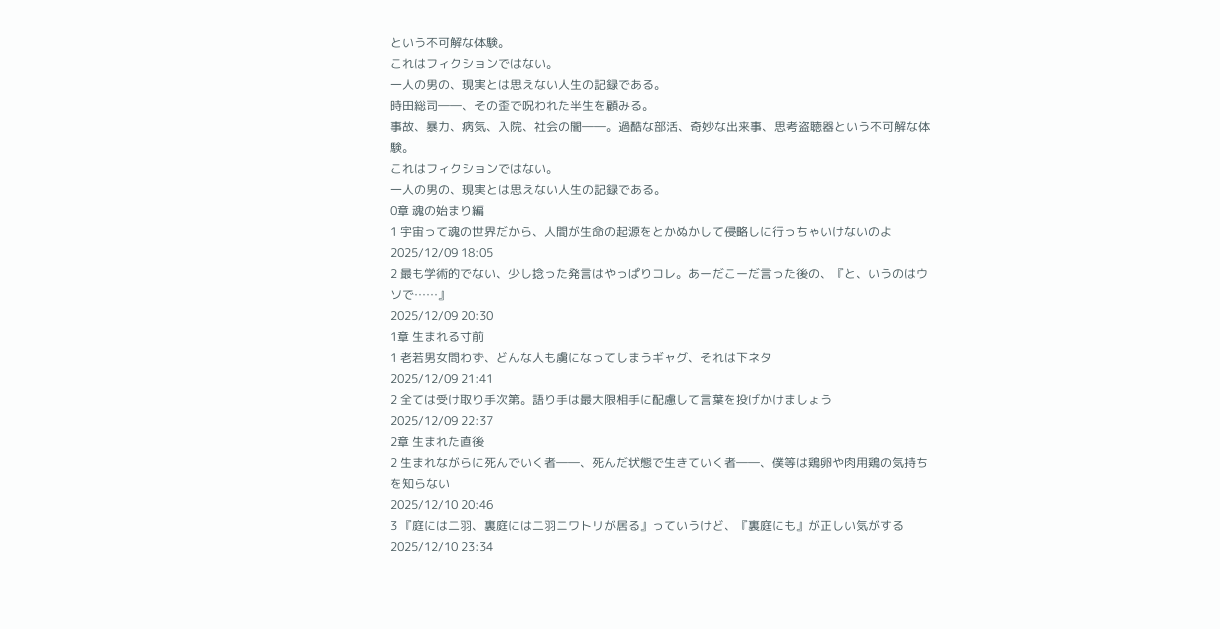という不可解な体験。
これはフィクションではない。
一人の男の、現実とは思えない人生の記録である。
時田総司――、その歪で呪われた半生を顧みる。
事故、暴力、病気、入院、社会の闇――。過酷な部活、奇妙な出来事、思考盗聴器という不可解な体験。
これはフィクションではない。
一人の男の、現実とは思えない人生の記録である。
0章 魂の始まり編
1 宇宙って魂の世界だから、人間が生命の起源をとかぬかして侵略しに行っちゃいけないのよ
2025/12/09 18:05
2 最も学術的でない、少し捻った発言はやっぱりコレ。あーだこーだ言った後の、『と、いうのはウソで……』
2025/12/09 20:30
1章 生まれる寸前
1 老若男女問わず、どんな人も虜になってしまうギャグ、それは下ネタ
2025/12/09 21:41
2 全ては受け取り手次第。語り手は最大限相手に配慮して言葉を投げかけましょう
2025/12/09 22:37
2章 生まれた直後
2 生まれながらに死んでいく者――、死んだ状態で生きていく者――、僕等は鶏卵や肉用鶏の気持ちを知らない
2025/12/10 20:46
3 『庭には二羽、裏庭には二羽ニワトリが居る』っていうけど、『裏庭にも』が正しい気がする
2025/12/10 23:34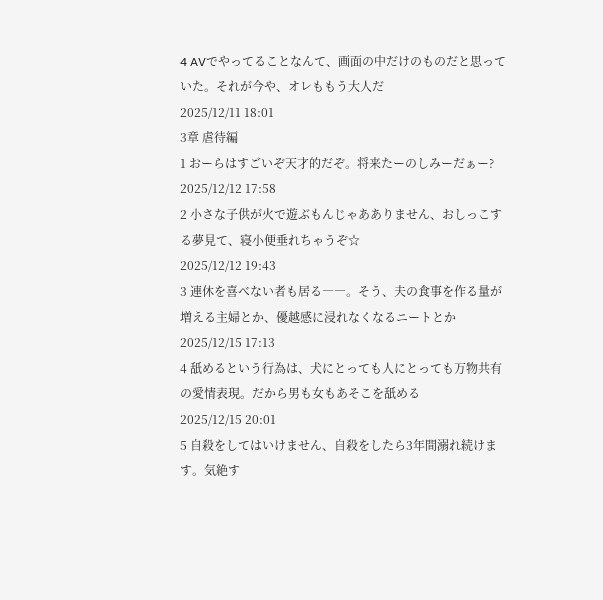4 AVでやってることなんて、画面の中だけのものだと思っていた。それが今や、オレももう大人だ
2025/12/11 18:01
3章 虐待編
1 おーらはすごいぞ天才的だぞ。将来たーのしみーだぁー?
2025/12/12 17:58
2 小さな子供が火で遊ぶもんじゃあありません、おしっこする夢見て、寝小便垂れちゃうぞ☆
2025/12/12 19:43
3 連休を喜べない者も居る――。そう、夫の食事を作る量が増える主婦とか、優越感に浸れなくなるニートとか
2025/12/15 17:13
4 舐めるという行為は、犬にとっても人にとっても万物共有の愛情表現。だから男も女もあそこを舐める
2025/12/15 20:01
5 自殺をしてはいけません、自殺をしたら3年間溺れ続けます。気絶す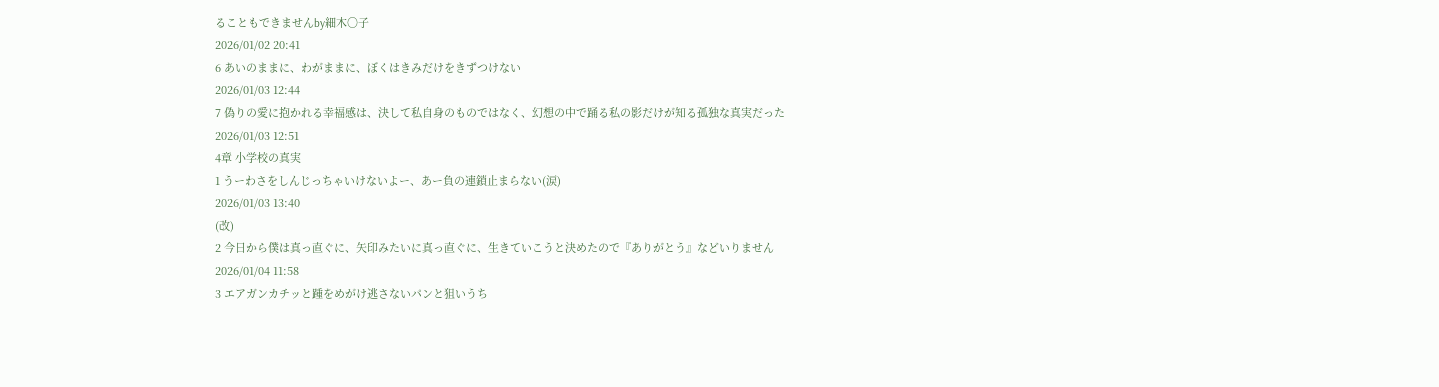ることもできませんby細木〇子
2026/01/02 20:41
6 あいのままに、わがままに、ぼくはきみだけをきずつけない
2026/01/03 12:44
7 偽りの愛に抱かれる幸福感は、決して私自身のものではなく、幻想の中で踊る私の影だけが知る孤独な真実だった
2026/01/03 12:51
4章 小学校の真実
1 うーわさをしんじっちゃいけないよー、あー負の連鎖止まらない(涙)
2026/01/03 13:40
(改)
2 今日から僕は真っ直ぐに、矢印みたいに真っ直ぐに、生きていこうと決めたので『ありがとう』などいりません
2026/01/04 11:58
3 エアガンカチッと踵をめがけ逃さないパンと狙いうち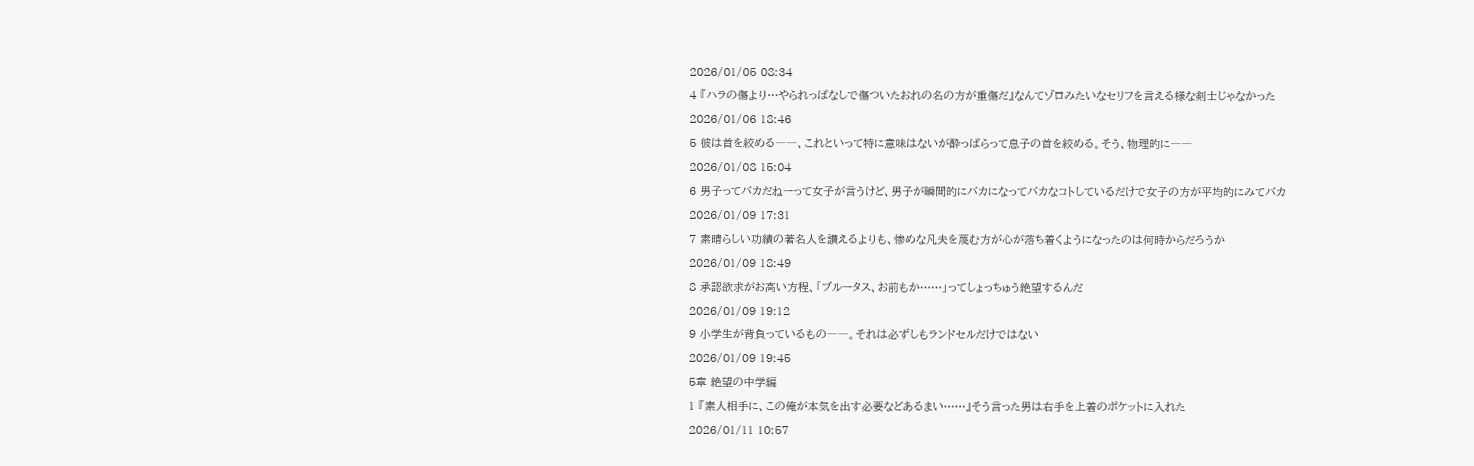2026/01/05 08:34
4 『ハラの傷より…やられっぱなしで傷ついたおれの名の方が重傷だ』なんてゾロみたいなセリフを言える様な剣士じゃなかった
2026/01/06 18:46
5 彼は首を絞める――、これといって特に意味はないが酔っぱらって息子の首を絞める。そう、物理的に――
2026/01/08 15:04
6 男子ってバカだねーって女子が言うけど、男子が瞬間的にバカになってバカなコトしているだけで女子の方が平均的にみてバカ
2026/01/09 17:31
7 素晴らしい功績の著名人を讃えるよりも、惨めな凡夫を蔑む方が心が落ち着くようになったのは何時からだろうか
2026/01/09 18:49
8 承認欲求がお高い方程、「ブルータス、お前もか……」ってしょっちゅう絶望するんだ
2026/01/09 19:12
9 小学生が背負っているもの――。それは必ずしもランドセルだけではない
2026/01/09 19:45
5章 絶望の中学編
1 『素人相手に、この俺が本気を出す必要などあるまい……』そう言った男は右手を上着のポケットに入れた
2026/01/11 10:57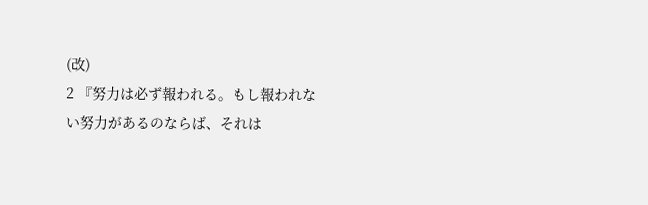(改)
2 『努力は必ず報われる。もし報われない努力があるのならば、それは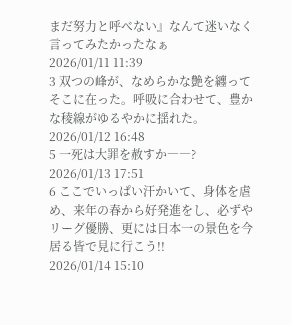まだ努力と呼べない』なんて迷いなく言ってみたかったなぁ
2026/01/11 11:39
3 双つの峰が、なめらかな艶を纏ってそこに在った。呼吸に合わせて、豊かな稜線がゆるやかに揺れた。
2026/01/12 16:48
5 一死は大罪を赦すか――?
2026/01/13 17:51
6 ここでいっぱい汗かいて、身体を虐め、来年の春から好発進をし、必ずやリーグ優勝、更には日本一の景色を今居る皆で見に行こう!!
2026/01/14 15:10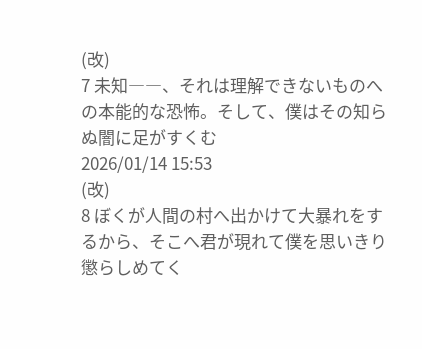(改)
7 未知――、それは理解できないものへの本能的な恐怖。そして、僕はその知らぬ闇に足がすくむ
2026/01/14 15:53
(改)
8 ぼくが人間の村へ出かけて大暴れをするから、そこへ君が現れて僕を思いきり懲らしめてく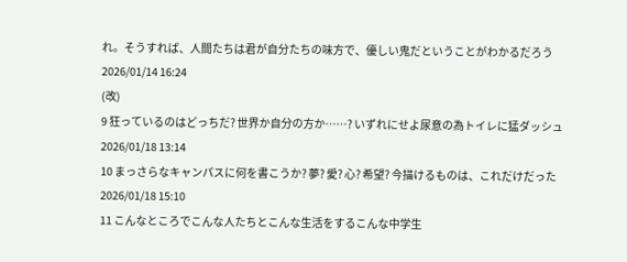れ。そうすれば、人間たちは君が自分たちの味方で、優しい鬼だということがわかるだろう
2026/01/14 16:24
(改)
9 狂っているのはどっちだ? 世界か自分の方か……? いずれにせよ尿意の為トイレに猛ダッシュ
2026/01/18 13:14
10 まっさらなキャンパスに何を書こうか? 夢? 愛? 心? 希望? 今描けるものは、これだけだった
2026/01/18 15:10
11 こんなところでこんな人たちとこんな生活をするこんな中学生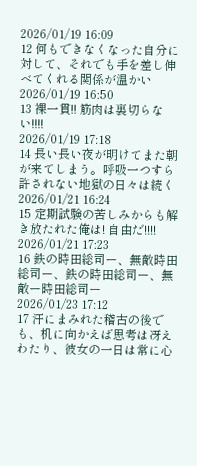2026/01/19 16:09
12 何もできなくなった自分に対して、それでも手を差し伸べてくれる関係が温かい
2026/01/19 16:50
13 裸一貫!! 筋肉は裏切らない!!!!
2026/01/19 17:18
14 長い長い夜が明けてまた朝が来てしまう。呼吸一つすら許されない地獄の日々は続く
2026/01/21 16:24
15 定期試験の苦しみからも解き放たれた俺は! 自由だ!!!!
2026/01/21 17:23
16 鉄の時田総司ー、無敵時田総司ー、鉄の時田総司ー、無敵ー時田総司ー
2026/01/23 17:12
17 汗にまみれた稽古の後でも、机に向かえば思考は冴えわたり、彼女の一日は常に心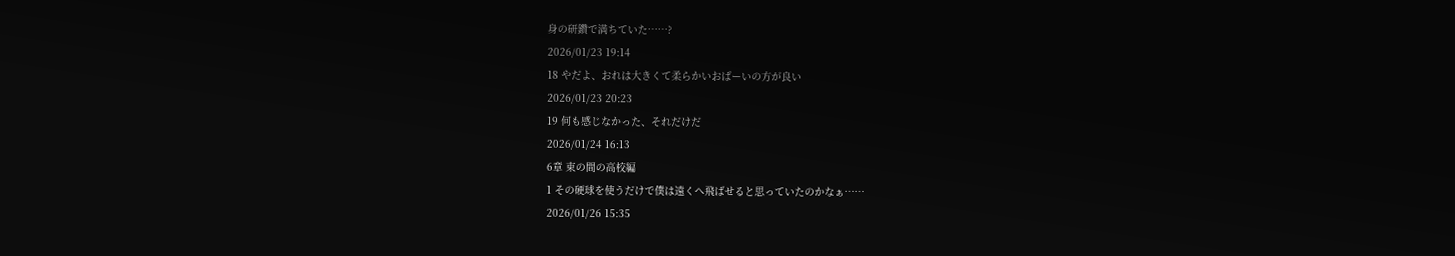身の研鑽で満ちていた……?
2026/01/23 19:14
18 やだよ、おれは大きくて柔らかいおぱーいの方が良い
2026/01/23 20:23
19 何も感じなかった、それだけだ
2026/01/24 16:13
6章 束の間の高校編
1 その硬球を使うだけで僕は遠くへ飛ばせると思っていたのかなぁ……
2026/01/26 15:35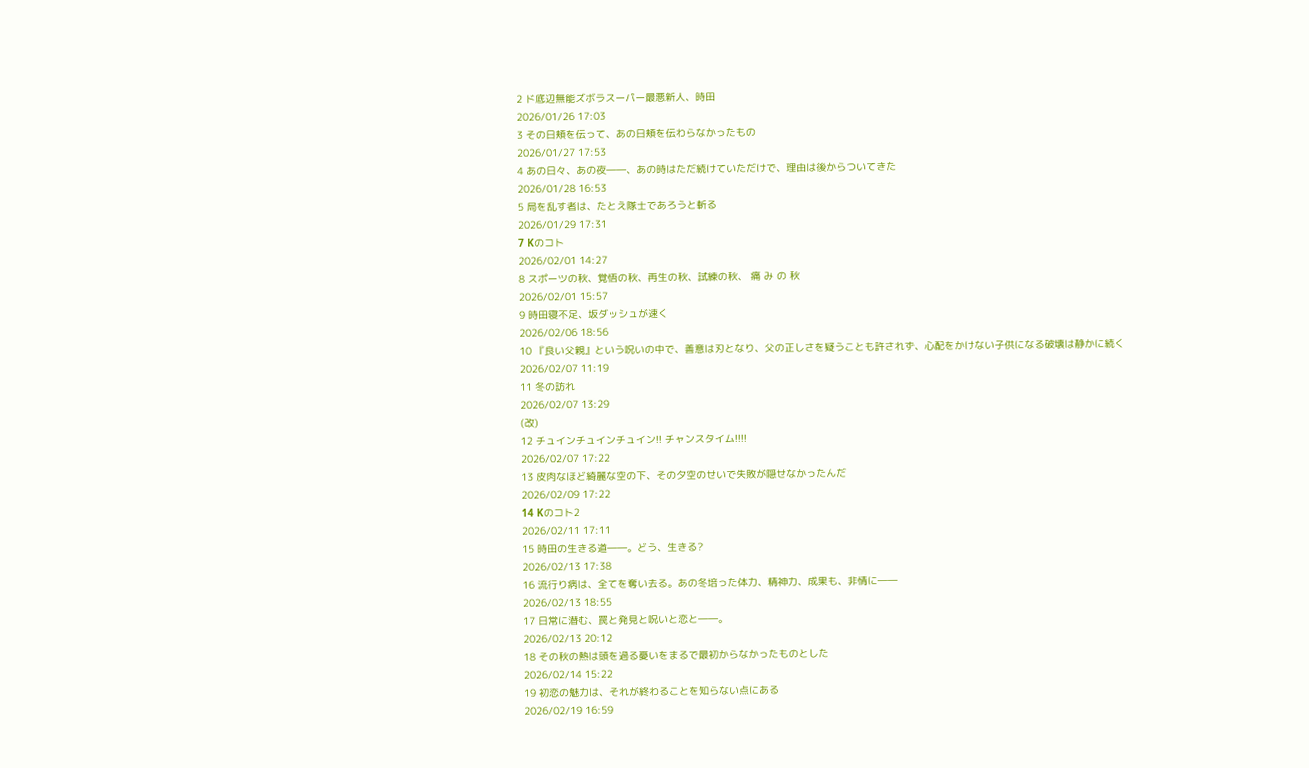2 ド底辺無能ズボラスーパー最悪新人、時田
2026/01/26 17:03
3 その日頬を伝って、あの日頬を伝わらなかったもの
2026/01/27 17:53
4 あの日々、あの夜――、あの時はただ続けていただけで、理由は後からついてきた
2026/01/28 16:53
5 局を乱す者は、たとえ隊士であろうと斬る
2026/01/29 17:31
7 Kのコト
2026/02/01 14:27
8 スポーツの秋、覚悟の秋、再生の秋、試練の秋、 痛 み の 秋
2026/02/01 15:57
9 時田寝不足、坂ダッシュが速く
2026/02/06 18:56
10 『良い父親』という呪いの中で、善意は刃となり、父の正しさを疑うことも許されず、心配をかけない子供になる破壊は静かに続く
2026/02/07 11:19
11 冬の訪れ
2026/02/07 13:29
(改)
12 チュインチュインチュイン!! チャンスタイム!!!!
2026/02/07 17:22
13 皮肉なほど綺麗な空の下、その夕空のせいで失敗が隠せなかったんだ
2026/02/09 17:22
14 Kのコト2
2026/02/11 17:11
15 時田の生きる道――。どう、生きる?
2026/02/13 17:38
16 流行り病は、全てを奪い去る。あの冬培った体力、精神力、成果も、非情に――
2026/02/13 18:55
17 日常に潜む、罠と発見と呪いと恋と――。
2026/02/13 20:12
18 その秋の熱は頭を過る憂いをまるで最初からなかったものとした
2026/02/14 15:22
19 初恋の魅力は、それが終わることを知らない点にある
2026/02/19 16:59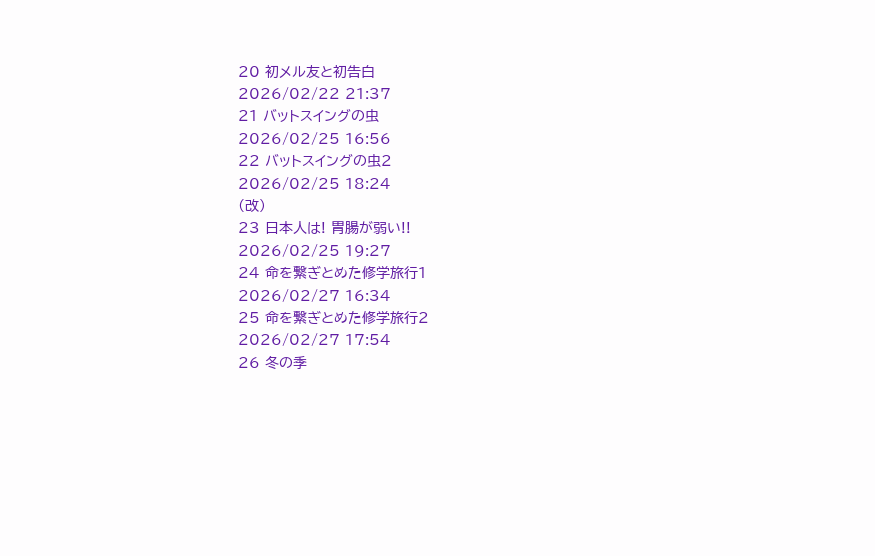20 初メル友と初告白
2026/02/22 21:37
21 バットスイングの虫
2026/02/25 16:56
22 バットスイングの虫2
2026/02/25 18:24
(改)
23 日本人は! 胃腸が弱い!!
2026/02/25 19:27
24 命を繋ぎとめた修学旅行1
2026/02/27 16:34
25 命を繋ぎとめた修学旅行2
2026/02/27 17:54
26 冬の季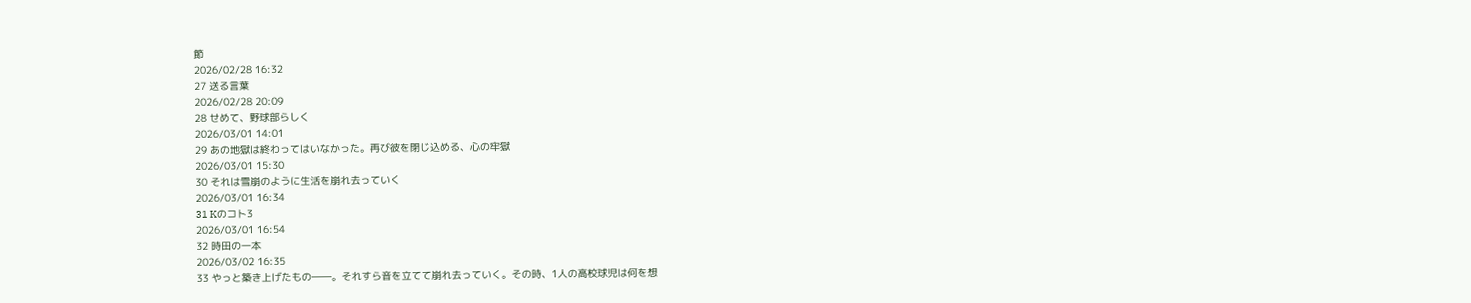節
2026/02/28 16:32
27 送る言葉
2026/02/28 20:09
28 せめて、野球部らしく
2026/03/01 14:01
29 あの地獄は終わってはいなかった。再び彼を閉じ込める、心の牢獄
2026/03/01 15:30
30 それは雪崩のように生活を崩れ去っていく
2026/03/01 16:34
31 Kのコト3
2026/03/01 16:54
32 時田の一本
2026/03/02 16:35
33 やっと築き上げたもの――。それすら音を立てて崩れ去っていく。その時、1人の高校球児は何を想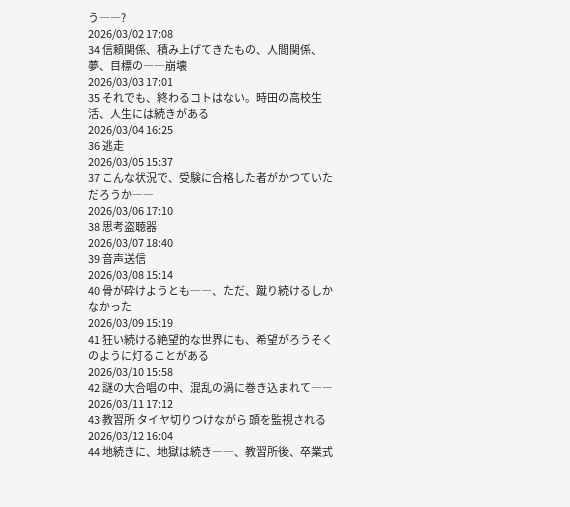う――?
2026/03/02 17:08
34 信頼関係、積み上げてきたもの、人間関係、夢、目標の――崩壊
2026/03/03 17:01
35 それでも、終わるコトはない。時田の高校生活、人生には続きがある
2026/03/04 16:25
36 逃走
2026/03/05 15:37
37 こんな状況で、受験に合格した者がかつていただろうか――
2026/03/06 17:10
38 思考盗聴器
2026/03/07 18:40
39 音声送信
2026/03/08 15:14
40 骨が砕けようとも――、ただ、蹴り続けるしかなかった
2026/03/09 15:19
41 狂い続ける絶望的な世界にも、希望がろうそくのように灯ることがある
2026/03/10 15:58
42 謎の大合唱の中、混乱の渦に巻き込まれて――
2026/03/11 17:12
43 教習所 タイヤ切りつけながら 頭を監視される
2026/03/12 16:04
44 地続きに、地獄は続き――、教習所後、卒業式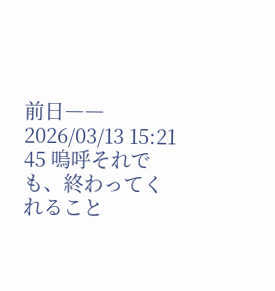前日――
2026/03/13 15:21
45 嗚呼それでも、終わってくれること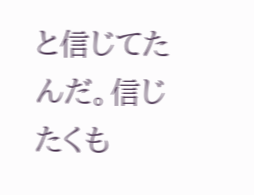と信じてたんだ。信じたくも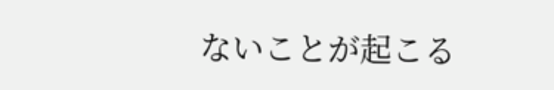ないことが起こる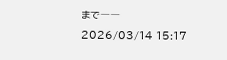まで――
2026/03/14 15:17